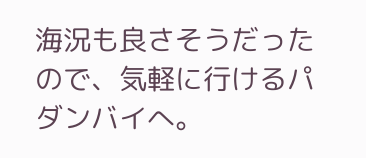海況も良さそうだったので、気軽に行けるパダンバイへ。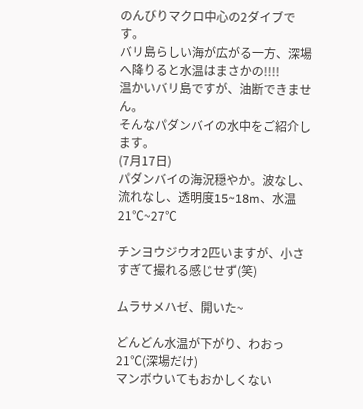のんびりマクロ中心の2ダイブです。
バリ島らしい海が広がる一方、深場へ降りると水温はまさかの!!!!
温かいバリ島ですが、油断できません。
そんなパダンバイの水中をご紹介します。
(7月17日)
パダンバイの海況穏やか。波なし、流れなし、透明度15~18m、水温21℃~27℃

チンヨウジウオ2匹いますが、小さすぎて撮れる感じせず(笑)

ムラサメハゼ、開いた~

どんどん水温が下がり、わおっ21℃(深場だけ)
マンボウいてもおかしくない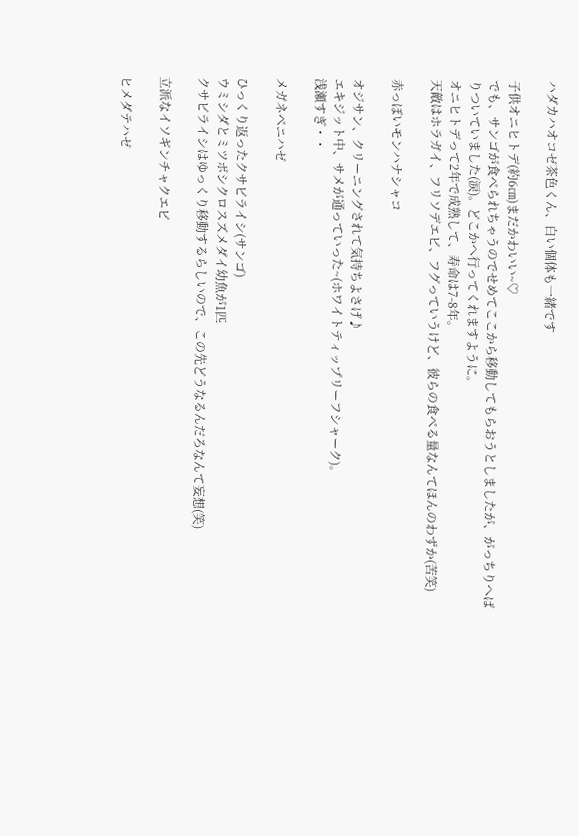ハダカハオコゼ茶色くん、白い個体も一緒です

子供オニヒトデ(約6㎝)まだかわいい~♡
でも、サンゴが食べられちゃうのでせめてここから移動してもらおうとしましたが、がっちりへばりついていました(涙)。どこかへ行ってくれますように。
オニヒトデって2年で成熟して、寿命は7-8年。
天敵はホラガイ、フリソデエビ、フグっていうけど、彼らの食べる量なんてほんのわずか(苦笑)

赤っぽいモンハナシャコ

オジサン、クリーニングされて気持ちよさげ♪
エキジット中、サメが通っていった~(ホワイトティップリーフシャーク)。
浅瀬すぎ・・

メガネベニハゼ

ひっくり返ったクサビライシ(サンゴ)
ウミシダとミツボシクロスズメダイ幼魚が1匹
クサビライシはゆっくり移動するらしいので、この先どうなるんだろなんて妄想(笑)

立派なイソギンチャクエビ

ヒメダテハゼ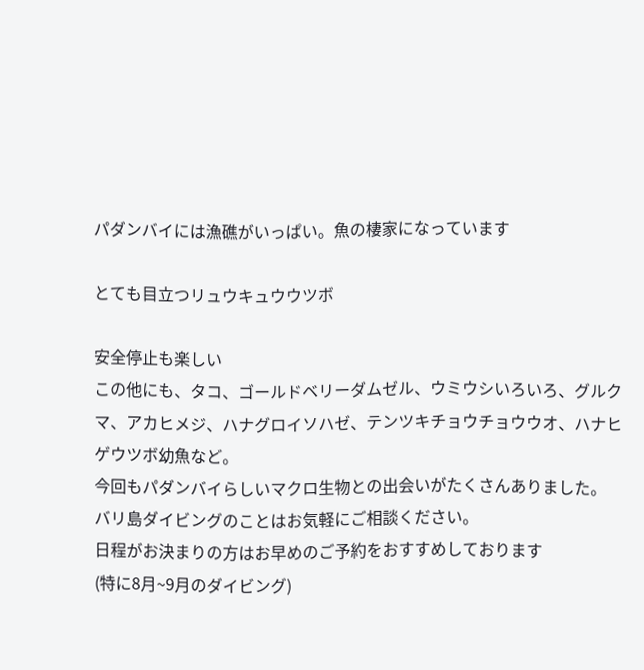パダンバイには漁礁がいっぱい。魚の棲家になっています

とても目立つリュウキュウウツボ

安全停止も楽しい
この他にも、タコ、ゴールドベリーダムゼル、ウミウシいろいろ、グルクマ、アカヒメジ、ハナグロイソハゼ、テンツキチョウチョウウオ、ハナヒゲウツボ幼魚など。
今回もパダンバイらしいマクロ生物との出会いがたくさんありました。
バリ島ダイビングのことはお気軽にご相談ください。
日程がお決まりの方はお早めのご予約をおすすめしております
(特に8月~9月のダイビング)